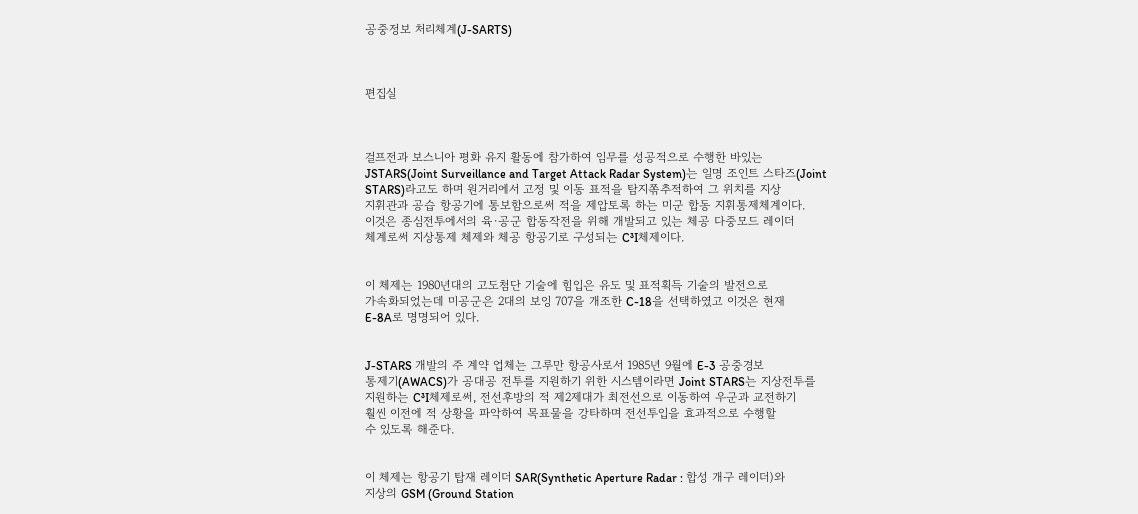공중정보 처리체계(J-SARTS)



편집실



걸프전과 보스니아 평화 유지 활동에 참가하여 임무를 성공적으로 수행한 바있는
JSTARS(Joint Surveillance and Target Attack Radar System)는 일명 조인트 스타즈(Joint
STARS)라고도 하며 원거리에서 고정 및 이동 표적을 탐지쪾추적하여 그 위치를 지상
지휘관과 공습 항공기에 통보함으로써 적을 제압토록 하는 미군 합동 지휘통제체계이다.
이것은 종심전투에서의 육·공군 합동작전을 위해 개발되고 있는 체공 다중모드 레이더
체계로써 지상통제 체제와 체공 항공기로 구성되는 C³I체제이다.


이 체제는 1980년대의 고도첨단 기술에 힘입은 유도 및 표적획득 기술의 발전으로
가속화되었는데 미공군은 2대의 보잉 707을 개조한 C-18을 선택하였고 이것은 현재
E-8A로 명명되어 있다.


J-STARS 개발의 주 계약 업체는 그루만 항공사로서 1985년 9월에 E-3 공중경보
통제기(AWACS)가 공대공 전투를 지원하기 위한 시스템이라면 Joint STARS는 지상전투를
지원하는 C³I체제로써, 전선후방의 적 제2제대가 최전선으로 이동하여 우군과 교전하기
훨씬 이전에 적 상황을 파악하여 목표물을 강타하며 전선투입을 효과적으로 수행할
수 있도록 해준다.


이 체제는 항공기 탑재 레이더 SAR(Synthetic Aperture Radar : 합성 개구 레이더)와
지상의 GSM (Ground Station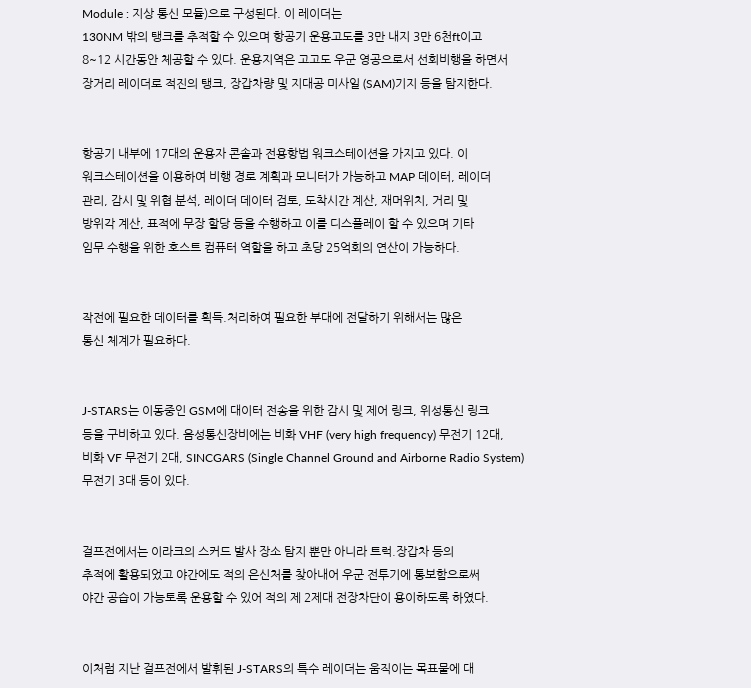Module : 지상 통신 모듈)으로 구성된다. 이 레이더는
130NM 밖의 탱크를 추적할 수 있으며 항공기 운용고도를 3만 내지 3만 6천ft이고
8~12 시간동안 체공할 수 있다. 운용지역은 고고도 우군 영공으로서 선회비행을 하면서
장거리 레이더로 적진의 탱크, 장갑차량 및 지대공 미사일 (SAM)기지 등을 탐지한다.


항공기 내부에 17대의 운용자 콘솔과 전용항법 워크스테이션을 가지고 있다. 이
워크스테이션을 이용하여 비행 경로 계획과 모니터가 가능하고 MAP 데이터, 레이더
관리, 감시 및 위협 분석, 레이더 데이터 검토, 도착시간 계산, 재머위치, 거리 및
방위각 계산, 표적에 무장 할당 등을 수행하고 이를 디스플레이 할 수 있으며 기타
임무 수행을 위한 호스트 컴퓨터 역할을 하고 초당 25억회의 연산이 가능하다.


작전에 필요한 데이터를 획득.처리하여 필요한 부대에 전달하기 위해서는 많은
통신 체계가 필요하다.


J-STARS는 이동중인 GSM에 대이터 전송을 위한 감시 및 제어 링크, 위성통신 링크
등을 구비하고 있다. 음성통신장비에는 비화 VHF (very high frequency) 무전기 12대,
비화 VF 무전기 2대, SINCGARS (Single Channel Ground and Airborne Radio System)
무전기 3대 등이 있다.


걸프전에서는 이라크의 스커드 발사 장소 탐지 뿐만 아니라 트럭.장갑차 등의
추적에 활용되었고 야간에도 적의 은신처를 찾아내어 우군 전투기에 통보함으로써
야간 공습이 가능토록 운용할 수 있어 적의 제 2제대 전장차단이 용이하도록 하였다.


이처럼 지난 걸프전에서 발휘된 J-STARS의 특수 레이더는 움직이는 목표물에 대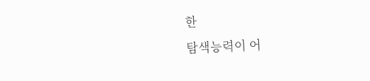한
탐색능력이 어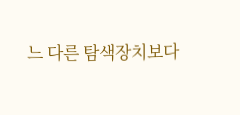느 다른 탐색장치보다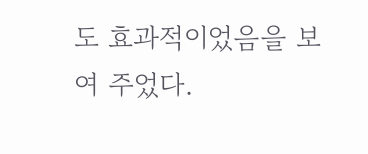도 효과적이었음을 보여 주었다.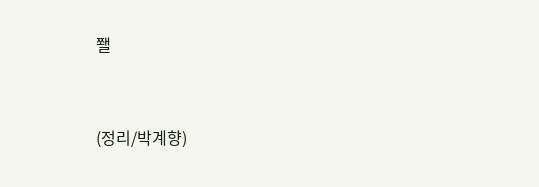쫼


(정리/박계향)